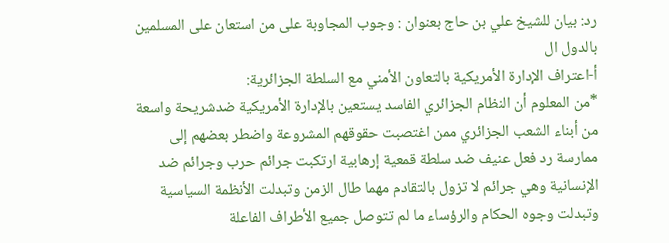رد: بيان للشيخ علي بن حاج بعنوان : وجوب المجاوبة على من استعان على المسلمين بالدول ال
أ-اعتراف الإدارة الأمريكية بالتعاون الأمني مع السلطة الجزائرية:
*من المعلوم أن النظام الجزائري الفاسد يستعين بالإدارة الأمريكية ضدشريحة واسعة من أبناء الشعب الجزائري ممن اغتصبت حقوقهم المشروعة واضطر بعضهم إلى ممارسة رد فعل عنيف ضد سلطة قمعية إرهابية ارتكبت جرائم حرب وجرائم ضد الإنسانية وهي جرائم لا تزول بالتقادم مهما طال الزمن وتبدلت الأنظمة السياسية وتبدلت وجوه الحكام والرؤساء ما لم تتوصل جميع الأطراف الفاعلة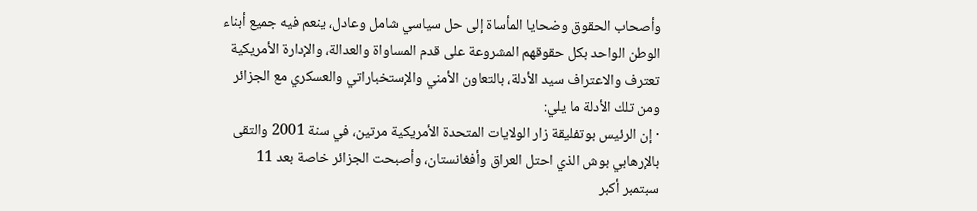وأصحاب الحقوق وضحايا المأساة إلى حل سياسي شامل وعادل، ينعم فيه جميع أبناء الوطن الواحد بكل حقوقهم المشروعة على قدم المساواة والعدالة، والإدارة الأمريكية تعترف والاعتراف سيد الأدلة، بالتعاون الأمني والإستخباراتي والعسكري مع الجزائر ومن تلك الأدلة ما يلي:
· إن الرئيس بوتفليقة زار الولايات المتحدة الأمريكية مرتين، في سنة 2001 والتقى بالإرهابي بوش الذي احتل العراق وأفغانستان، وأصبحت الجزائر خاصة بعد 11 سبتمبر أكبر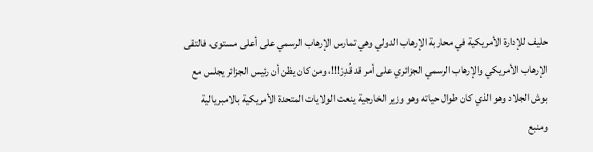حليف للإدارة الأمريكية في محاربة الإرهاب الدولي وهي تمارس الإرهاب الرسمي على أعلى مستوى، فالتقى الإرهاب الأمريكي والإرهاب الرسمي الجزائري على أمر قد قُدِرْ!!!، ومن كان يظن أن رئيس الجزائر يجلس مع بوش الجلاد وهو الذي كان طوال حياته وهو وزير الخارجية ينعت الولايات المتحدة الأمريكية بالامبريالية ومنبع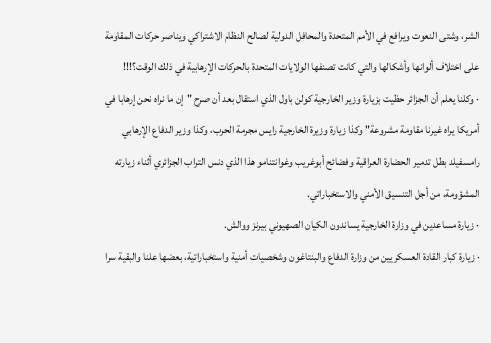الشر، وشتى النعوت ويرافع في الأمم المتحدة والمحافل الدولية لصالح النظام الاشتراكي ويناصر حركات المقاومة على اختلاف ألوانها وأشكالها والتي كانت تصنفها الولايات المتحدة بالحركات الإرهابية في ذلك الوقت؟!!!
· وكلنا يعلم أن الجزائر حظيت بزيارة وزير الخارجية كولن باول الذي استقال بعد أن صرح "إن ما نراه نحن إرهابا في أمريكا يراه غيرنا مقاومة مشروعة" وكذا زيارة وزيرة الخارجية رايس مجرمة الحرب، وكذا وزير الدفاع الإرهابي رامسفيلد بطل تدمير الحضارة العراقية وفضائح أبوغريب وغوانتنامو هذا الذي دنس التراب الجزائري أثناء زيارته المشؤومة، من أجل التنسيق الأمني والاستخباراتي.
· زيارة مساعدين في وزارة الخارجية يساندون الكيان الصهيوني بيرنز ووالش.
· زيارة كبار القادة العسكريين من وزارة الدفاع والبنتاغون وشخصيات أمنية واستخباراتية، بعضها علنا والبقية سرا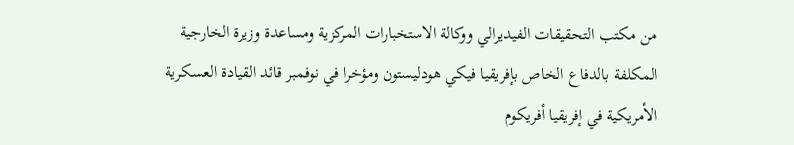من مكتب التحقيقات الفيديرالي ووكالة الاستخبارات المركزية ومساعدة وزيرة الخارجية المكلفة بالدفاع الخاص بإفريقيا فيكي هودليستون ومؤخرا في نوفمبر قائد القيادة العسكرية الأمريكية في إفريقيا أفريكوم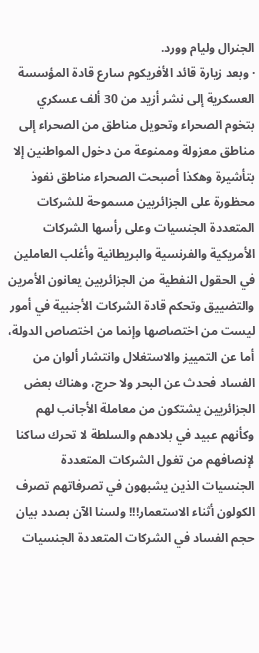الجنرال وليام وورد.
· وبعد زيارة قائد الأفريكوم سارع قادة المؤسسة العسكرية إلى نشر أزيد من 30 ألف عسكري بتخوم الصحراء وتحويل مناطق من الصحراء إلى مناطق معزولة وممنوعة من دخول المواطنين إلا بتأشيرة وهكذا أصبحت الصحراء مناطق نفوذ محظورة على الجزائريين مسموحة للشركات المتعددة الجنسيات وعلى رأسها الشركات الأمريكية والفرنسية والبريطانية وأغلب العاملين في الحقول النفطية من الجزائريين يعانون الأمرين والتضييق وتحكم قادة الشركات الأجنبية في أمور ليست من اختصاصها وإنما من اختصاص الدولة، أما عن التمييز والاستغلال وانتشار ألوان من الفساد فحدث عن البحر ولا حرج، وهناك بعض الجزائريين يشتكون من معاملة الأجانب لهم وكأنهم عبيد في بلادهم والسلطة لا تحرك ساكنا لإنصافهم من تغول الشركات المتعددة الجنسيات الذين يشبهون في تصرفاتهم تصرف الكولون أثناء الاستعمار!!! ولسنا الآن بصدد بيان حجم الفساد في الشركات المتعددة الجنسيات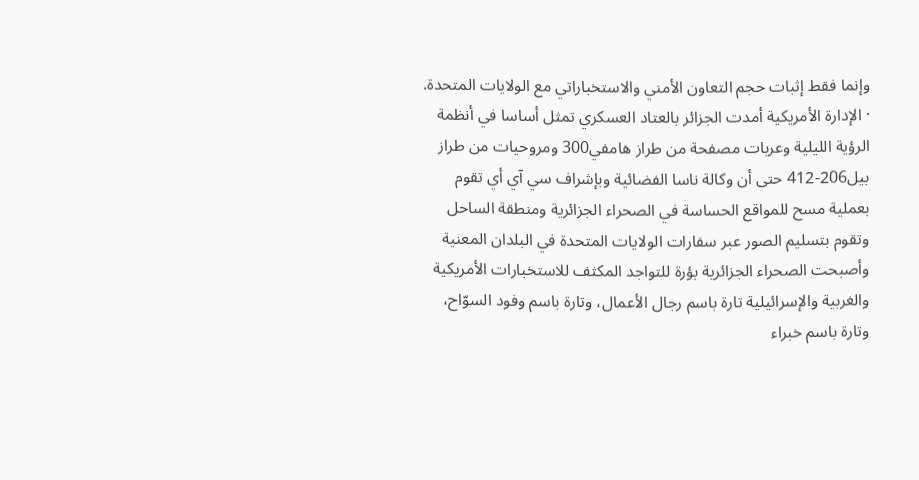وإنما فقط إثبات حجم التعاون الأمني والاستخباراتي مع الولايات المتحدة.
· الإدارة الأمريكية أمدت الجزائر بالعتاد العسكري تمثل أساسا في أنظمة الرؤية الليلية وعربات مصفحة من طراز هامفي300 ومروحيات من طراز بيل206-412 حتى أن وكالة ناسا الفضائية وبإشراف سي آي أي تقوم بعملية مسح للمواقع الحساسة في الصحراء الجزائرية ومنطقة الساحل وتقوم بتسليم الصور عبر سفارات الولايات المتحدة في البلدان المعنية وأصبحت الصحراء الجزائرية بؤرة للتواجد المكثف للاستخبارات الأمريكية والغربية والإسرائيلية تارة باسم رجال الأعمال، وتارة باسم وفود السوّاح، وتارة باسم خبراء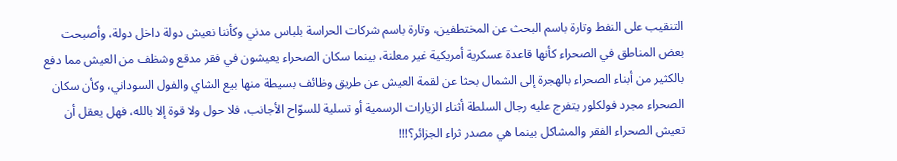التنقيب على النفط وتارة باسم البحث عن المختطفين، وتارة باسم شركات الحراسة بلباس مدني وكأننا نعيش دولة داخل دولة، وأصبحت بعض المناطق في الصحراء كأنها قاعدة عسكرية أمريكية غير معلنة، بينما سكان الصحراء يعيشون في فقر مدقع وشظف من العيش مما دفع بالكثير من أبناء الصحراء بالهجرة إلى الشمال بحثا عن لقمة العيش عن طريق وظائف بسيطة منها بيع الشاي والفول السوداني، وكأن سكان الصحراء مجرد فولكلور يتفرج عليه رجال السلطة أثناء الزيارات الرسمية أو تسلية للسوّاح الأجانب، فلا حول ولا قوة إلا بالله، فهل يعقل أن تعيش الصحراء الفقر والمشاكل بينما هي مصدر ثراء الجزائر؟!!!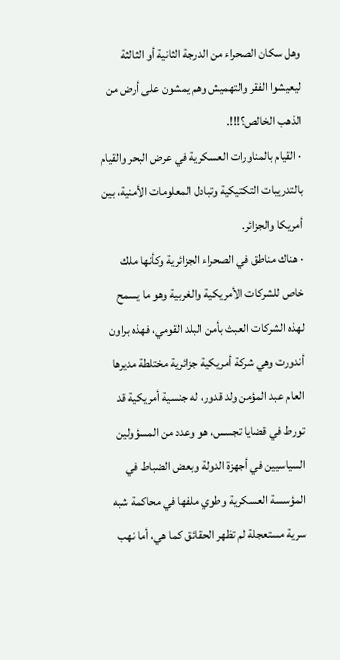وهل سكان الصحراء من الدرجة الثانية أو الثالثة ليعيشوا الفقر والتهميش وهم يمشون على أرض من الذهب الخالص؟!!!.
· القيام بالمناورات العسكرية في عرض البحر والقيام بالتدريبات التكتيكية وتبادل المعلومات الأمنية، بين أمريكا والجزائر.
· هناك مناطق في الصحراء الجزائرية وكأنها ملك خاص للشركات الأمريكية والغربية وهو ما يسمح لهذه الشركات العبث بأمن البلد القومي، فهذه براون أندورت وهي شركة أمريكية جزائرية مختلطة مديرها العام عبد المؤمن ولد قدور، له جنسية أمريكية قد تورط في قضايا تجسس، هو وعدد من المسؤولين السياسيين في أجهزة الدولة وبعض الضباط في المؤسسة العسكرية وطوي ملفها في محاكمة شبه سرية مستعجلة لم تظهر الحقائق كما هي، أما نهب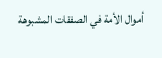أموال الأمة في الصفقات المشبوهة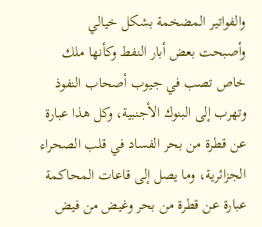والفواتير المضخمة بشكل خيالي وأصبحت بعض أبار النفط وكأنها ملك خاص تصب في جيوب أصحاب النفوذ وتهرب إلى البنوك الأجنبية، وكل هذا عبارة عن قطرة من بحر الفساد في قلب الصحراء الجزائرية، وما يصل إلى قاعات المحاكمة عبارة عن قطرة من بحر وغيض من فيض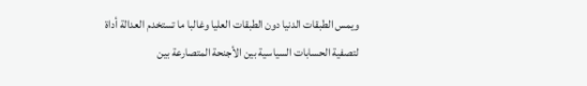ويمس الطبقات الدنيا دون الطبقات العليا وغالبا ما تستخدم العدالة أداة لتصفية الحسابات السياسية بين الأجنحة المتصارعة بين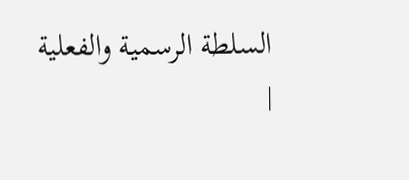السلطة الرسمية والفعلية
|